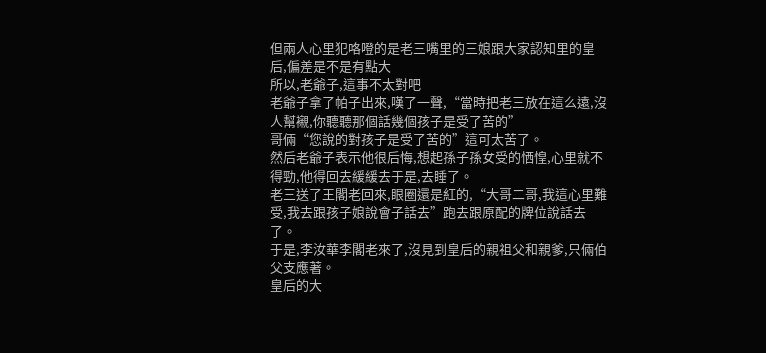但兩人心里犯咯噔的是老三嘴里的三娘跟大家認知里的皇后,偏差是不是有點大
所以,老爺子,這事不太對吧
老爺子拿了帕子出來,嘆了一聲,“當時把老三放在這么遠,沒人幫襯,你聽聽那個話幾個孩子是受了苦的”
哥倆“您說的對孩子是受了苦的”這可太苦了。
然后老爺子表示他很后悔,想起孫子孫女受的恓惶,心里就不得勁,他得回去緩緩去于是,去睡了。
老三送了王閣老回來,眼圈還是紅的,“大哥二哥,我這心里難受,我去跟孩子娘說會子話去”跑去跟原配的牌位說話去了。
于是,李汝華李閣老來了,沒見到皇后的親祖父和親爹,只倆伯父支應著。
皇后的大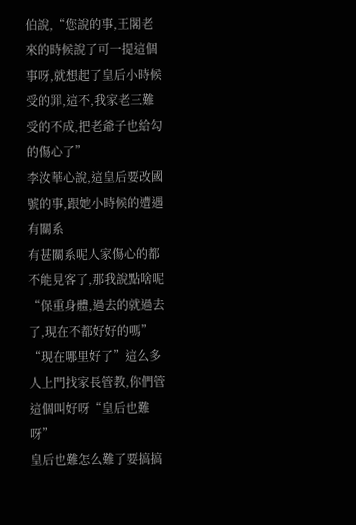伯說,“您說的事,王閣老來的時候說了可一提這個事呀,就想起了皇后小時候受的罪,這不,我家老三難受的不成,把老爺子也給勾的傷心了”
李汝華心說,這皇后要改國號的事,跟她小時候的遭遇有關系
有甚關系呢人家傷心的都不能見客了,那我說點啥呢“保重身體,過去的就過去了,現在不都好好的嗎”
“現在哪里好了”這么多人上門找家長管教,你們管這個叫好呀“皇后也難呀”
皇后也難怎么難了要搞搞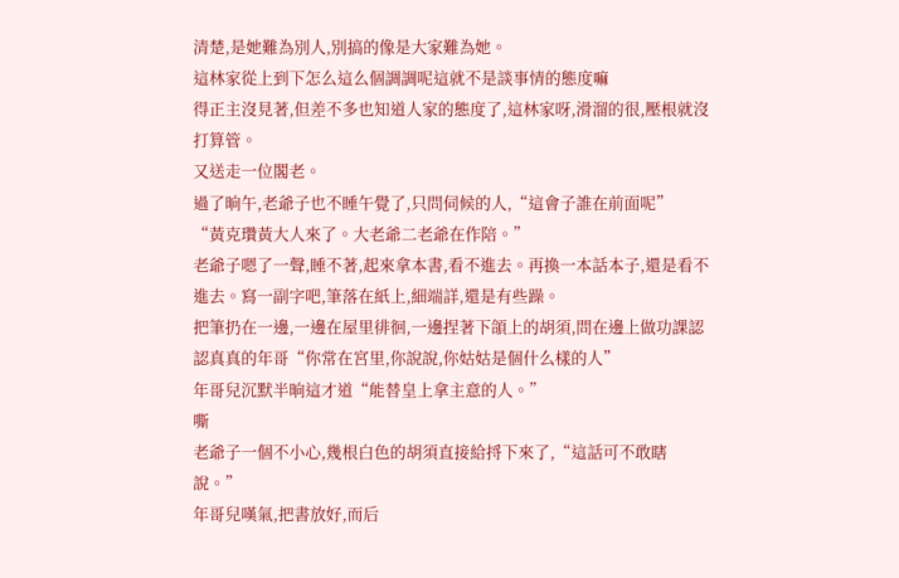清楚,是她難為別人,別搞的像是大家難為她。
這林家從上到下怎么這么個調調呢這就不是談事情的態度嘛
得正主沒見著,但差不多也知道人家的態度了,這林家呀,滑溜的很,壓根就沒打算管。
又送走一位閣老。
過了晌午,老爺子也不睡午覺了,只問伺候的人,“這會子誰在前面呢”
“黃克瓚黃大人來了。大老爺二老爺在作陪。”
老爺子嗯了一聲,睡不著,起來拿本書,看不進去。再換一本話本子,還是看不進去。寫一副字吧,筆落在紙上,細端詳,還是有些躁。
把筆扔在一邊,一邊在屋里徘徊,一邊捏著下頜上的胡須,問在邊上做功課認認真真的年哥“你常在宮里,你說說,你姑姑是個什么樣的人”
年哥兒沉默半晌這才道“能替皇上拿主意的人。”
嘶
老爺子一個不小心,幾根白色的胡須直接給捋下來了,“這話可不敢瞎說。”
年哥兒嘆氣,把書放好,而后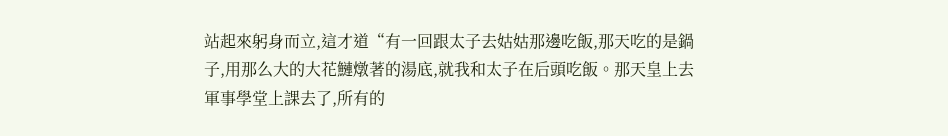站起來躬身而立,這才道“有一回跟太子去姑姑那邊吃飯,那天吃的是鍋子,用那么大的大花鰱燉著的湯底,就我和太子在后頭吃飯。那天皇上去軍事學堂上課去了,所有的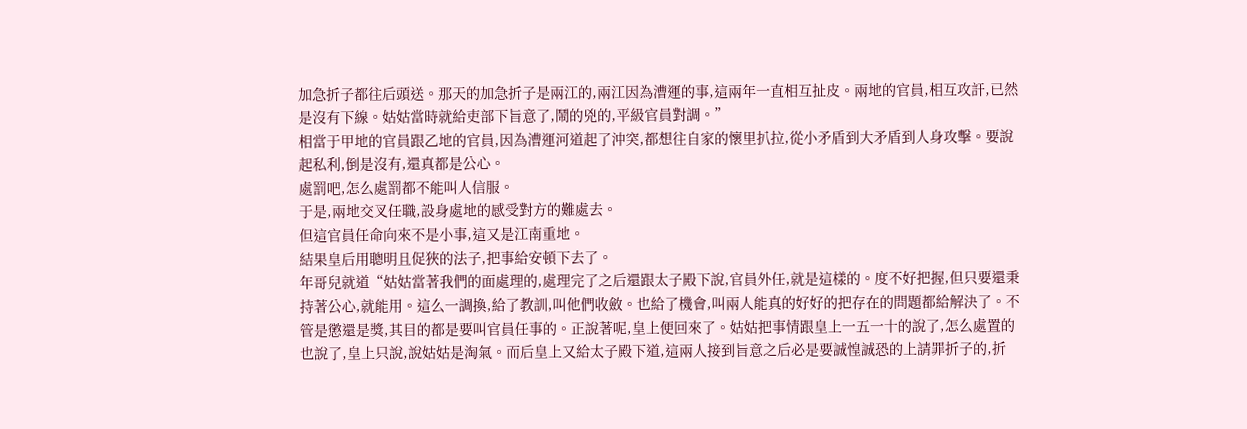加急折子都往后頭送。那天的加急折子是兩江的,兩江因為漕運的事,這兩年一直相互扯皮。兩地的官員,相互攻訐,已然是沒有下線。姑姑當時就給吏部下旨意了,鬧的兇的,平級官員對調。”
相當于甲地的官員跟乙地的官員,因為漕運河道起了沖突,都想往自家的懷里扒拉,從小矛盾到大矛盾到人身攻擊。要說起私利,倒是沒有,還真都是公心。
處罰吧,怎么處罰都不能叫人信服。
于是,兩地交叉任職,設身處地的感受對方的難處去。
但這官員任命向來不是小事,這又是江南重地。
結果皇后用聰明且促狹的法子,把事給安頓下去了。
年哥兒就道“姑姑當著我們的面處理的,處理完了之后還跟太子殿下說,官員外任,就是這樣的。度不好把握,但只要還秉持著公心,就能用。這么一調換,給了教訓,叫他們收斂。也給了機會,叫兩人能真的好好的把存在的問題都給解決了。不管是懲還是獎,其目的都是要叫官員任事的。正說著呢,皇上便回來了。姑姑把事情跟皇上一五一十的說了,怎么處置的也說了,皇上只說,說姑姑是淘氣。而后皇上又給太子殿下道,這兩人接到旨意之后必是要誠惶誠恐的上請罪折子的,折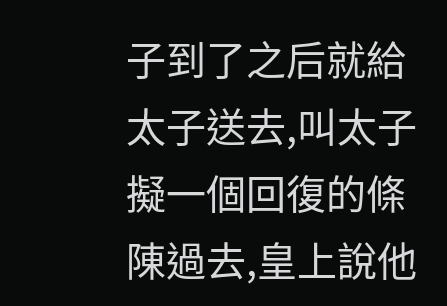子到了之后就給太子送去,叫太子擬一個回復的條陳過去,皇上說他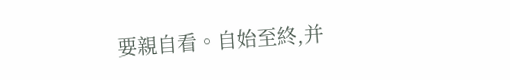要親自看。自始至終,并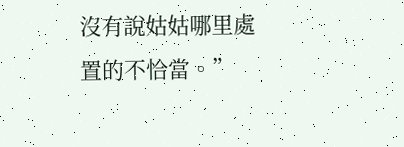沒有說姑姑哪里處置的不恰當。”